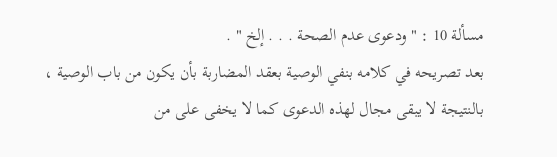مسألة 10 : " ودعوى عدم الصحة . . . إلخ " .
بعد تصريحه في كلامه بنفي الوصية بعقد المضاربة بأن يكون من باب الوصية ،
بالنتيجة لا يبقى مجال لهذه الدعوى كما لا يخفى على من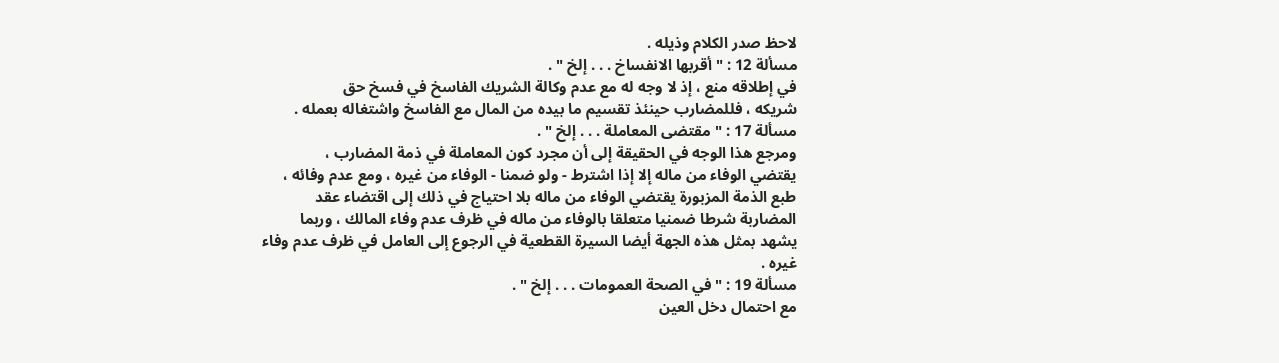لاحظ صدر الكلام وذيله .
مسألة 12 : " أقربها الانفساخ . . . إلخ " .
في إطلاقه منع ، إذ لا وجه له مع عدم وكالة الشريك الفاسخ في فسخ حق
شريكه ، فللمضارب حينئذ تقسيم ما بيده من المال مع الفاسخ واشتغاله بعمله .
مسألة 17 : " مقتضى المعاملة . . . إلخ " .
ومرجع هذا الوجه في الحقيقة إلى أن مجرد كون المعاملة في ذمة المضارب ،
يقتضي الوفاء من ماله إلا إذا اشترط - ولو ضمنا - الوفاء من غيره ، ومع عدم وفائه ،
طبع الذمة المزبورة يقتضي الوفاء من ماله بلا احتياج في ذلك إلى اقتضاء عقد
المضاربة شرطا ضمنيا متعلقا بالوفاء من ماله في ظرف عدم وفاء المالك ، وربما
يشهد بمثل هذه الجهة أيضا السيرة القطعية في الرجوع إلى العامل في ظرف عدم وفاء
غيره .
مسألة 19 : " في الصحة العمومات . . . إلخ " .
مع احتمال دخل العين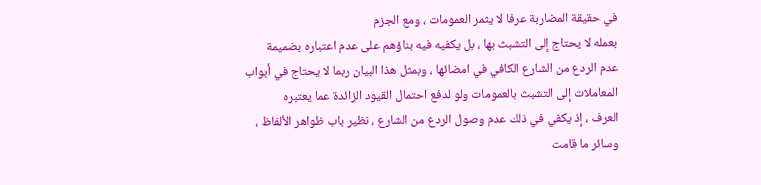في حقيقة المضاربة عرفا لا يثمر العمومات ، ومع الجزم
بعمله لا يحتاج إلى التشبث بها ، بل يكفيه فيه بناؤهم على عدم اعتباره بضميمة
عدم الردع من الشارع الكافي في امضائها ، وبمثل هذا البيان ربما لا يحتاج في أبواب
المعاملات إلى التشبث بالعمومات ولو لدفع احتمال القيود الزائدة عما يعتبره
العرف ، إذ يكفي في ذلك عدم وصول الردع من الشارع ، نظير باب ظواهر الألفاظ ،
وسائر ما قامت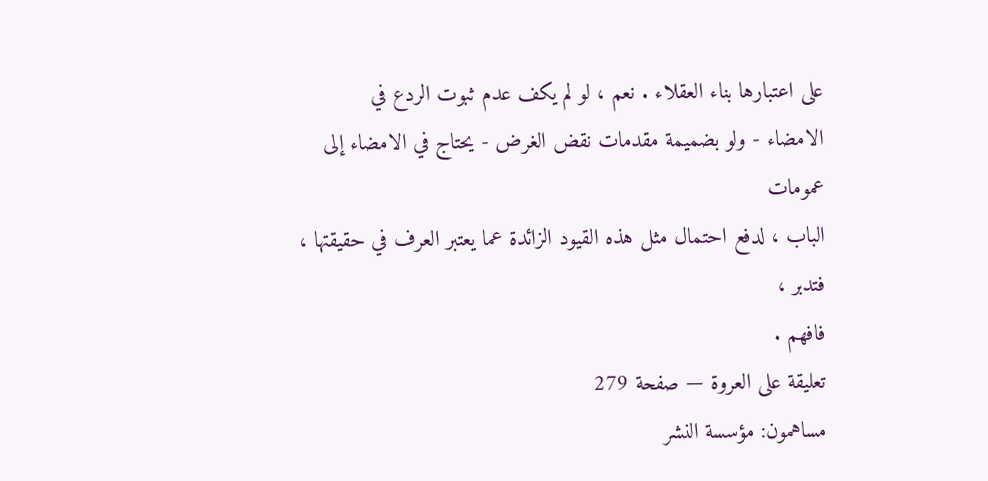على اعتبارها بناء العقلاء . نعم ، لو لم يكف عدم ثبوت الردع في
الامضاء - ولو بضميمة مقدمات نقض الغرض - يحتاج في الامضاء إلى عمومات
الباب ، لدفع احتمال مثل هذه القيود الزائدة عما يعتبر العرف في حقيقتها ، فتدبر ،
فافهم .
تعليقة على العروة — صفحة 279
مساهمون: مؤسسة النشر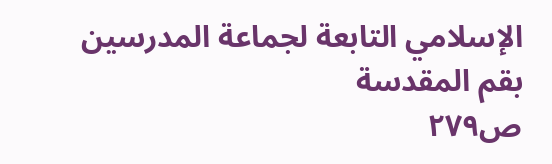الإسلامي التابعة لجماعة المدرسين بقم المقدسة
ص٢٧٩